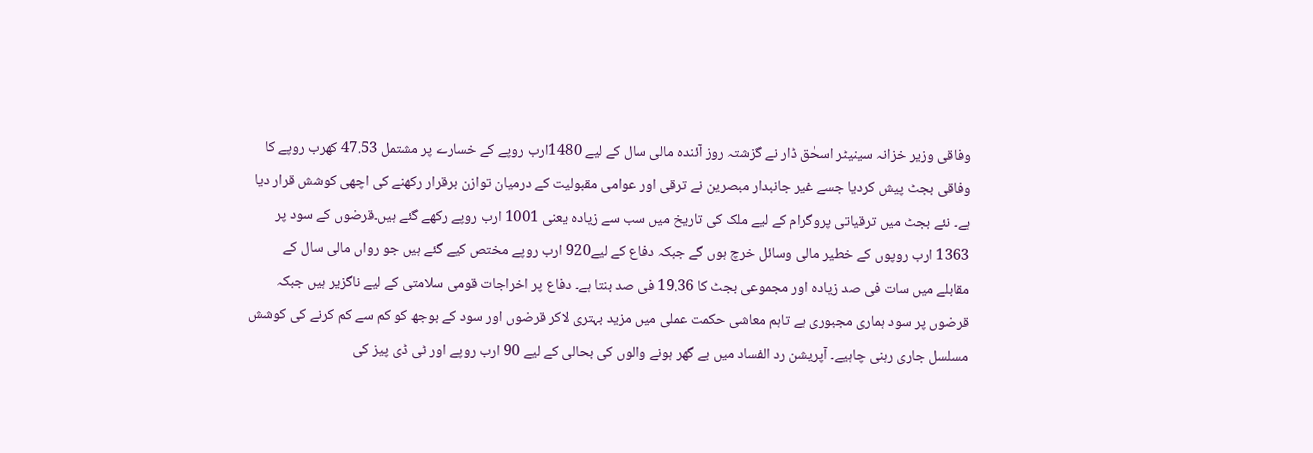وفاقی وزیر خزانہ سینیٹر اسحٰق ڈار نے گزشتہ روز آئندہ مالی سال کے لیے 1480ارب روپے کے خسارے پر مشتمل 47.53 کھرب روپے کا وفاقی بجٹ پیش کردیا جسے غیر جانبدار مبصرین نے ترقی اور عوامی مقبولیت کے درمیان توازن برقرار رکھنے کی اچھی کوشش قرار دیا ہے۔ نئے بجٹ میں ترقیاتی پروگرام کے لیے ملک کی تاریخ میں سب سے زیادہ یعنی 1001 ارب روپے رکھے گئے ہیں۔قرضوں کے سود پر 1363 ارب روپوں کے خطیر مالی وسائل خرچ ہوں گے جبکہ دفاع کے لیے920 ارب روپے مختص کیے گئے ہیں جو رواں مالی سال کے مقابلے میں سات فی صد زیادہ اور مجموعی بجٹ کا 19.36 فی صد بنتا ہے۔ دفاع پر اخراجات قومی سلامتی کے لیے ناگزیر ہیں جبکہ قرضوں پر سود ہماری مجبوری ہے تاہم معاشی حکمت عملی میں مزید بہتری لاکر قرضوں اور سود کے بوجھ کو کم سے کم کرنے کی کوشش مسلسل جاری رہنی چاہیے۔ آپریشن رد الفساد میں بے گھر ہونے والوں کی بحالی کے لیے 90 ارب روپے اور ٹی ڈی پیز کی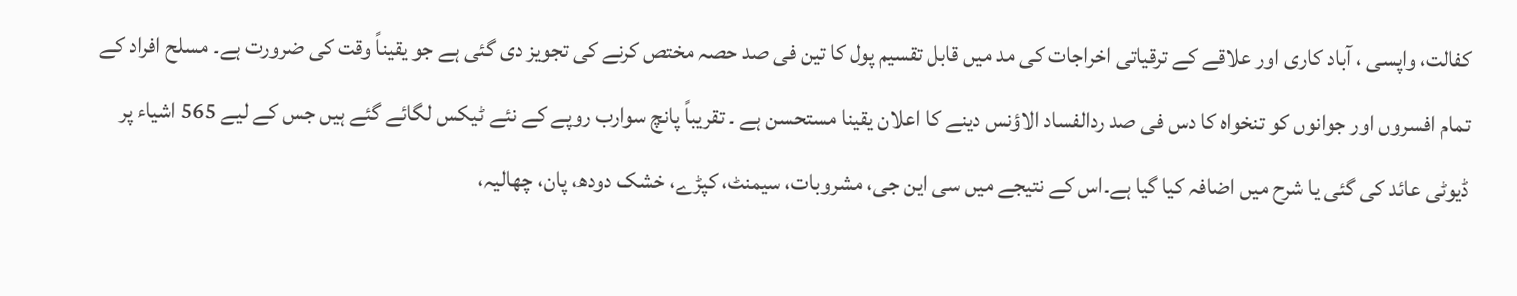کفالت، واپسی ، آباد کاری اور علاقے کے ترقیاتی اخراجات کی مد میں قابل تقسیم پول کا تین فی صد حصہ مختص کرنے کی تجویز دی گئی ہے جو یقیناً وقت کی ضرورت ہے۔ مسلح افراد کے تمام افسروں اور جوانوں کو تنخواہ کا دس فی صد ردالفساد الاؤنس دینے کا اعلان یقینا مستحسن ہے ۔ تقریباً پانچ سوارب روپے کے نئے ٹیکس لگائے گئے ہیں جس کے لیے 565 اشیاء پر ڈیوٹی عائد کی گئی یا شرح میں اضافہ کیا گیا ہے۔اس کے نتیجے میں سی این جی، مشروبات، سیمنٹ، کپڑے، خشک دودھ، پان، چھالیہ،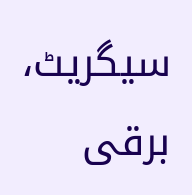سیگریٹ، برقی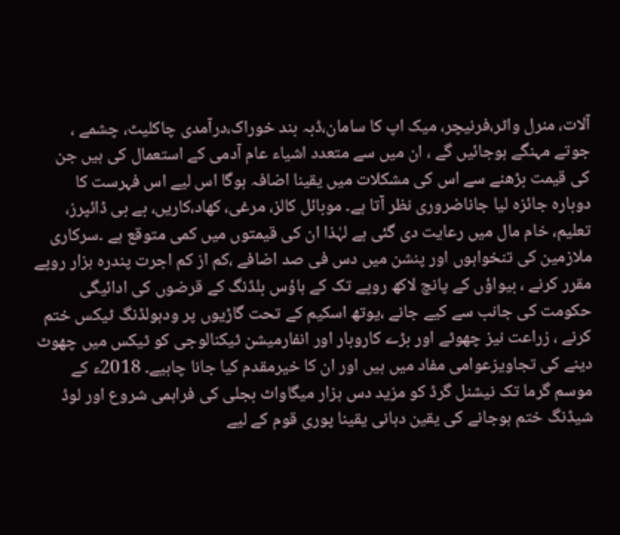آلات، منرل واٹر،فرنیچر، میک اپ کا سامان،ڈبہ بند خوراک،درآمدی چاکلیٹ، چشمے ، جوتے مہنگے ہوجائیں گے ، ان میں سے متعدد اشیاء عام آدمی کے استعمال کی ہیں جن کی قیمت بڑھنے سے اس کی مشکلات میں یقینا اضافہ ہوگا اس لیے اس فہرست کا دوبارہ جائزہ لیا جاناضروری نظر آتا ہے۔ موبائل کالز، مرغی، کھاد،کاریں، بے بی ڈائپرز، تعلیم، خام مال میں رعایت دی گئی ہے لہٰذا ان کی قیمتوں میں کمی متوقع ہے ۔سرکاری ملازمین کی تنخواہوں اور پنشن میں دس فی صد اضافے ،کم از کم اجرت پندرہ ہزار روپے مقرر کرنے ، بیواؤں کے پانچ لاکھ روپے تک کے ہاؤس بلڈنگ کے قرضوں کی ادائیگی حکومت کی جانب سے کیے جانے ،یوتھ اسکیم کے تحت گاڑیوں پر ودہولڈنگ ٹیکس ختم کرنے ، زراعت نیز چھوٹے اور بڑے کاروبار اور انفارمیشن ٹیکنالوجی کو ٹیکس میں چھوٹ دینے کی تجاویزعوامی مفاد میں ہیں اور ان کا خیرمقدم کیا جانا چاہیے۔ 2018ء کے موسم گرما تک نیشنل گرڈ کو مزید دس ہزار میگاواٹ بجلی کی فراہمی شروع اور لوڈ شیڈنگ ختم ہوجانے کی یقین دہانی یقینا پوری قوم کے لیے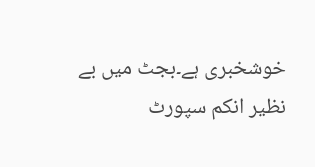خوشخبری ہے۔بجٹ میں بے نظیر انکم سپورٹ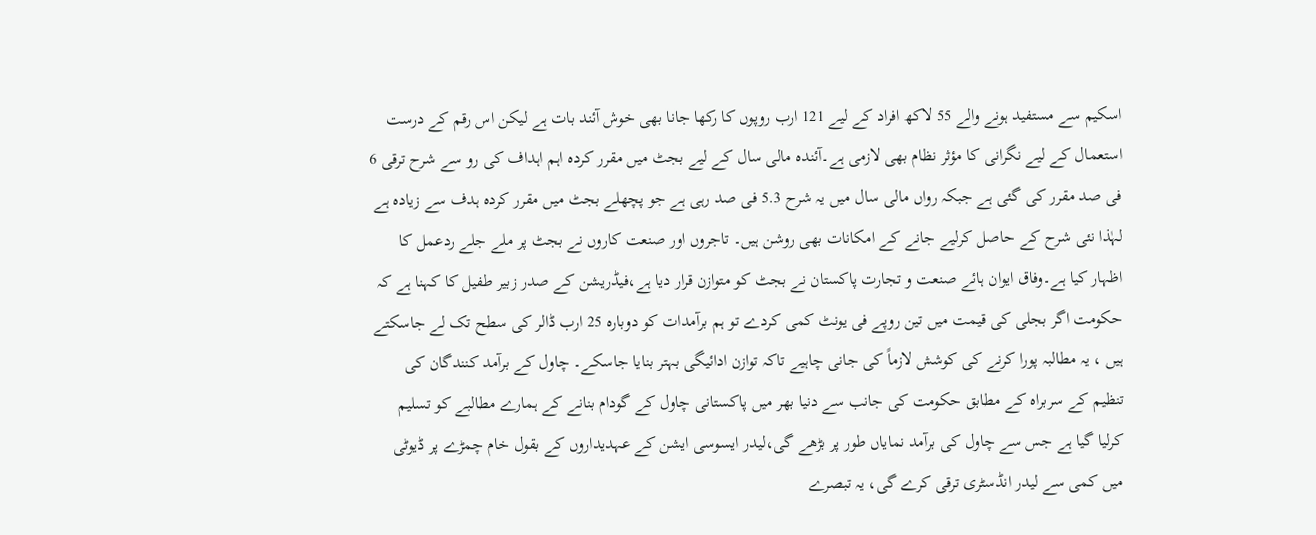اسکیم سے مستفید ہونے والے 55 لاکھ افراد کے لیے 121 ارب روپوں کا رکھا جانا بھی خوش آئند بات ہے لیکن اس رقم کے درست استعمال کے لیے نگرانی کا مؤثر نظام بھی لازمی ہے۔آئندہ مالی سال کے لیے بجٹ میں مقرر کردہ اہم اہداف کی رو سے شرح ترقی 6 فی صد مقرر کی گئی ہے جبکہ رواں مالی سال میں یہ شرح 5.3 فی صد رہی ہے جو پچھلے بجٹ میں مقرر کردہ ہدف سے زیادہ ہے لہٰذا نئی شرح کے حاصل کرلیے جانے کے امکانات بھی روشن ہیں۔ تاجروں اور صنعت کاروں نے بجٹ پر ملے جلے ردعمل کا اظہار کیا ہے۔وفاق ایوان ہائے صنعت و تجارت پاکستان نے بجٹ کو متوازن قرار دیا ہے،فیڈریشن کے صدر زبیر طفیل کا کہنا ہے کہ حکومت اگر بجلی کی قیمت میں تین روپے فی یونٹ کمی کردے تو ہم برآمدات کو دوبارہ 25 ارب ڈالر کی سطح تک لے جاسکتے ہیں ، یہ مطالبہ پورا کرنے کی کوشش لازماً کی جانی چاہیے تاکہ توازن ادائیگی بہتر بنایا جاسکے۔ چاول کے برآمد کنندگان کی تنظیم کے سربراہ کے مطابق حکومت کی جانب سے دنیا بھر میں پاکستانی چاول کے گودام بنانے کے ہمارے مطالبے کو تسلیم کرلیا گیا ہے جس سے چاول کی برآمد نمایاں طور پر بڑھے گی،لیدر ایسوسی ایشن کے عہدیداروں کے بقول خام چمڑے پر ڈیوٹی میں کمی سے لیدر انڈسٹری ترقی کرے گی، یہ تبصرے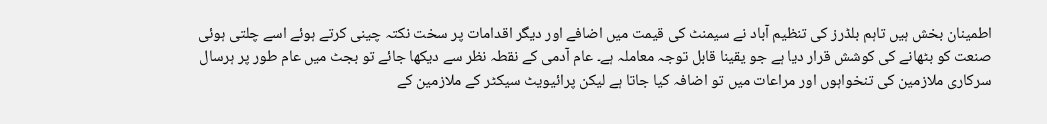اطمینان بخش ہیں تاہم بلڈرز کی تنظیم آباد نے سیمنٹ کی قیمت میں اضافے اور دیگر اقدامات پر سخت نکتہ چینی کرتے ہوئے اسے چلتی ہوئی صنعت کو بٹھانے کی کوشش قرار دیا ہے جو یقینا قابل توجہ معاملہ ہے۔ عام آدمی کے نقطہ نظر سے دیکھا جائے تو بجٹ میں عام طور پر ہرسال سرکاری ملازمین کی تنخواہوں اور مراعات میں تو اضافہ کیا جاتا ہے لیکن پرائیویٹ سیکٹر کے ملازمین کے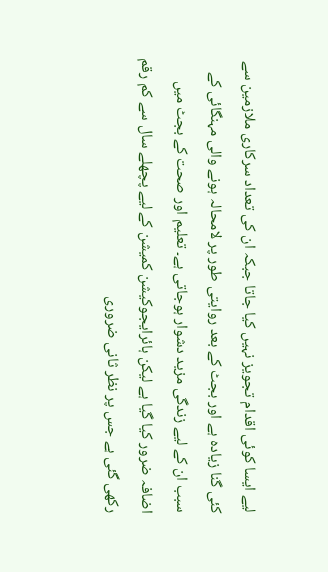لیے ایسا کوئی اقدام تجویز نہیں کیا جاتا جبکہ ان کی تعداد سرکاری ملازمین سے کئی گنا زیادہ ہے اور بجٹ کے بعد روایتی طور پر لامحالہ ہونے والی مہنگائی کے سبب ان کے لیے زندگی مزید دشوار ہوجاتی ہے۔ تعلیم اور صحت کے بجٹ میں اضافہ ضرور کیا گیا ہے لیکن ہائرایجوکیشن کمیشن کے لیے پچھلے سال سے کم رقم رکھی گئی ہے جس پر نظر ثانی ضروری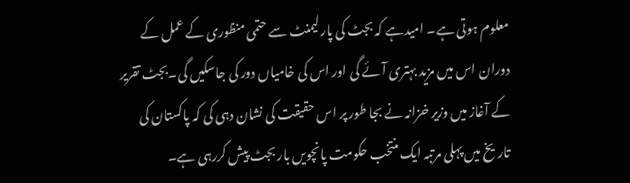معلوم ہوتی ہے۔ امیدہے کہ بجٹ کی پارلیمنٹ سے حتمی منظوری کے عمل کے دوران اس میں مزید بہتری آئے گی اور اس کی خامیاں دور کی جاسکیں گی۔بجٹ تقریر کے آغاز میں وزیر خزانہ نے بجا طور پر اس حقیقت کی نشان دہی کی کہ پاکستان کی تاریخ میں پہلی مرتبہ ایک منتخب حکومت پانچویں بار بجٹ پیش کررہی ہے۔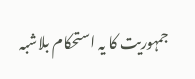جمہوریت کا یہ استحکام بلاشبہ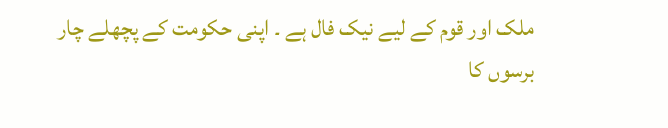ملک اور قوم کے لیے نیک فال ہے ۔ اپنی حکومت کے پچھلے چار برسوں کا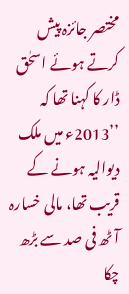مختصر جائزہ پیش کرتے ہوئے اسحٰق ڈار کا کہنا تھا کہ ’’2013ء میں ملک دیوالیہ ہونے کے قریب تھا، مالی خسارہ آٹھ فی صد سے بڑھ چکا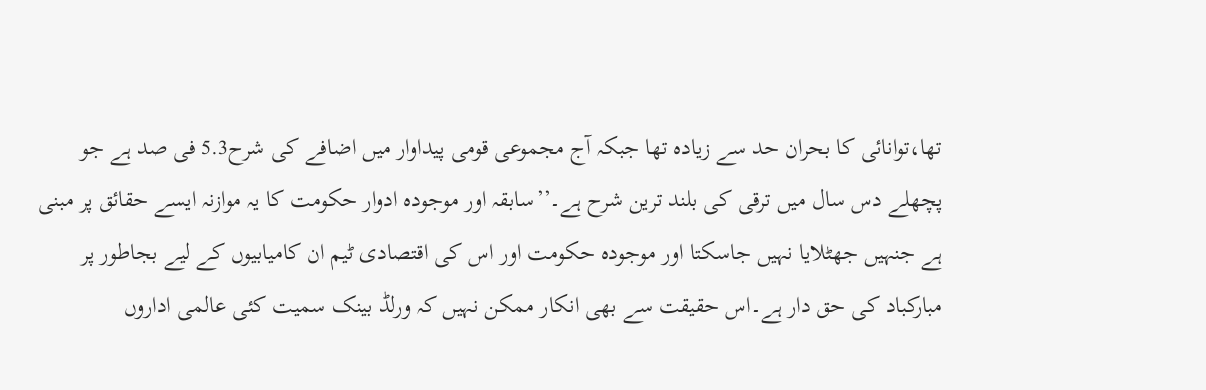تھا،توانائی کا بحران حد سے زیادہ تھا جبکہ آج مجموعی قومی پیداوار میں اضافے کی شرح5.3 فی صد ہے جو پچھلے دس سال میں ترقی کی بلند ترین شرح ہے۔’’سابقہ اور موجودہ ادوار حکومت کا یہ موازنہ ایسے حقائق پر مبنی ہے جنہیں جھٹلایا نہیں جاسکتا اور موجودہ حکومت اور اس کی اقتصادی ٹیم ان کامیابیوں کے لیے بجاطور پر مبارکباد کی حق دار ہے۔اس حقیقت سے بھی انکار ممکن نہیں کہ ورلڈ بینک سمیت کئی عالمی اداروں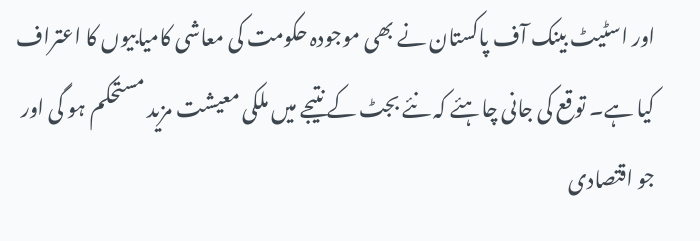اور اسٹیٹ بینک آف پاکستان نے بھی موجودہ حکومت کی معاشی کامیابیوں کا اعتراف کیا ہے۔ توقع کی جانی چاہئے کہ نئے بجٹ کے نتیجے میں ملکی معیشت مزید مستحکم ہو گی اور جو اقتصادی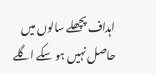اہداف پچھلے سالوں میں حاصل نہیں ہو سکے اگلے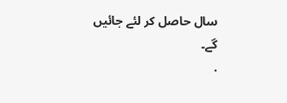سال حاصل کر لئے جائیں گے۔
.